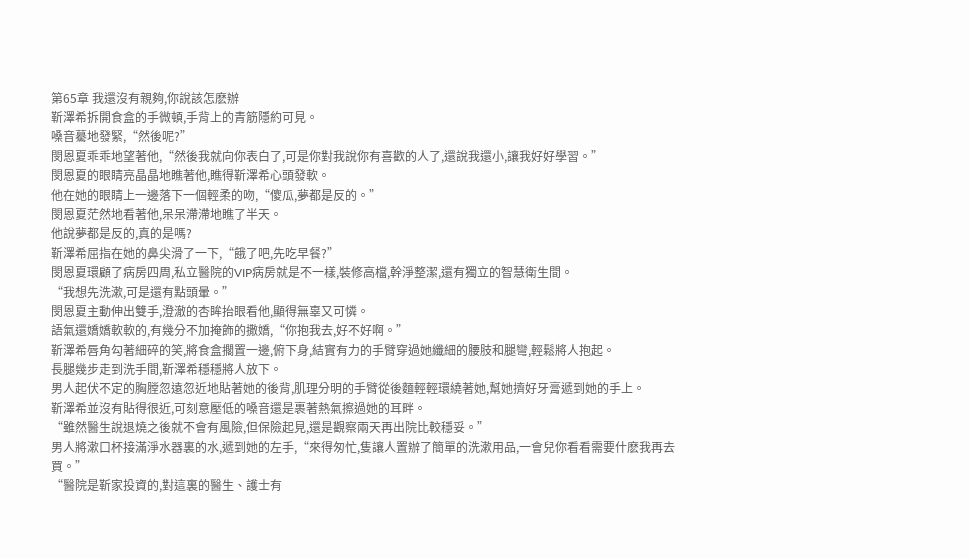第65章 我還沒有親夠,你說該怎麽辦
靳澤希拆開食盒的手微頓,手背上的青筋隱約可見。
嗓音驀地發緊,“然後呢?”
閔恩夏乖乖地望著他,“然後我就向你表白了,可是你對我說你有喜歡的人了,還說我還小,讓我好好學習。”
閔恩夏的眼睛亮晶晶地瞧著他,瞧得靳澤希心頭發軟。
他在她的眼睛上一邊落下一個輕柔的吻,“傻瓜,夢都是反的。”
閔恩夏茫然地看著他,呆呆滯滯地瞧了半天。
他說夢都是反的,真的是嗎?
靳澤希屈指在她的鼻尖滑了一下,“餓了吧,先吃早餐?”
閔恩夏環顧了病房四周,私立醫院的VIP病房就是不一樣,裝修高檔,幹淨整潔,還有獨立的智慧衛生間。
“我想先洗漱,可是還有點頭暈。”
閔恩夏主動伸出雙手,澄澈的杏眸抬眼看他,顯得無辜又可憐。
語氣還嬌嬌軟軟的,有幾分不加掩飾的撒嬌,“你抱我去,好不好啊。”
靳澤希唇角勾著細碎的笑,將食盒擱置一邊,俯下身,結實有力的手臂穿過她纖細的腰肢和腿彎,輕鬆將人抱起。
長腿幾步走到洗手間,靳澤希穩穩將人放下。
男人起伏不定的胸膛忽遠忽近地貼著她的後背,肌理分明的手臂從後麵輕輕環繞著她,幫她擠好牙膏遞到她的手上。
靳澤希並沒有貼得很近,可刻意壓低的嗓音還是裹著熱氣擦過她的耳畔。
“雖然醫生說退燒之後就不會有風險,但保險起見,還是觀察兩天再出院比較穩妥。”
男人將漱口杯接滿淨水器裏的水,遞到她的左手,“來得匆忙,隻讓人置辦了簡單的洗漱用品,一會兒你看看需要什麽我再去買。”
“醫院是靳家投資的,對這裏的醫生、護士有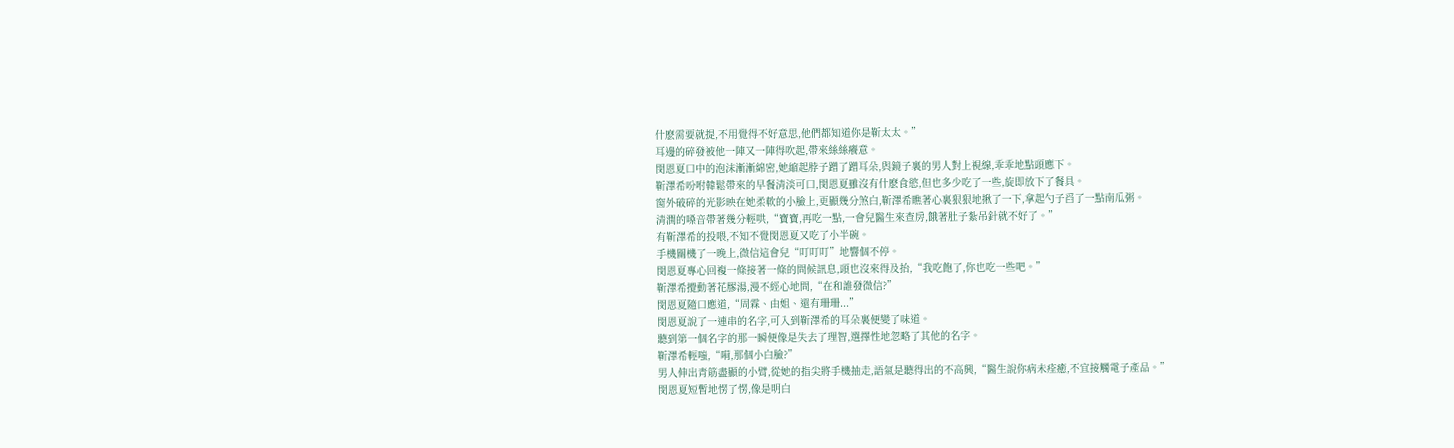什麽需要就提,不用覺得不好意思,他們都知道你是靳太太。”
耳邊的碎發被他一陣又一陣得吹起,帶來絲絲癢意。
閔恩夏口中的泡沫漸漸綿密,她縮起脖子蹭了蹭耳朵,與鏡子裏的男人對上視線,乖乖地點頭應下。
靳澤希吩咐韓鬆帶來的早餐清淡可口,閔恩夏雖沒有什麽食慾,但也多少吃了一些,旋即放下了餐具。
窗外破碎的光影映在她柔軟的小臉上,更顯幾分煞白,靳澤希瞧著心裏狠狠地揪了一下,拿起勺子舀了一點南瓜粥。
清潤的嗓音帶著幾分輕哄,“寶寶,再吃一點,一會兒醫生來查房,餓著肚子紮吊針就不好了。”
有靳澤希的投喂,不知不覺閔恩夏又吃了小半碗。
手機關機了一晚上,微信這會兒“叮叮叮”地響個不停。
閔恩夏專心回複一條接著一條的問候訊息,頭也沒來得及抬,“我吃飽了,你也吃一些吧。”
靳澤希攪動著花膠湯,漫不經心地問,“在和誰發微信?”
閔恩夏隨口應道,“周霖、由姐、還有珊珊...”
閔恩夏說了一連串的名字,可入到靳澤希的耳朵裏便變了味道。
聽到第一個名字的那一瞬便像是失去了理智,選擇性地忽略了其他的名字。
靳澤希輕嗤,“嗬,那個小白臉?”
男人伸出青筋盡顯的小臂,從她的指尖將手機抽走,語氣是聽得出的不高興,“醫生說你病未痊癒,不宜接觸電子產品。”
閔恩夏短暫地愣了愣,像是明白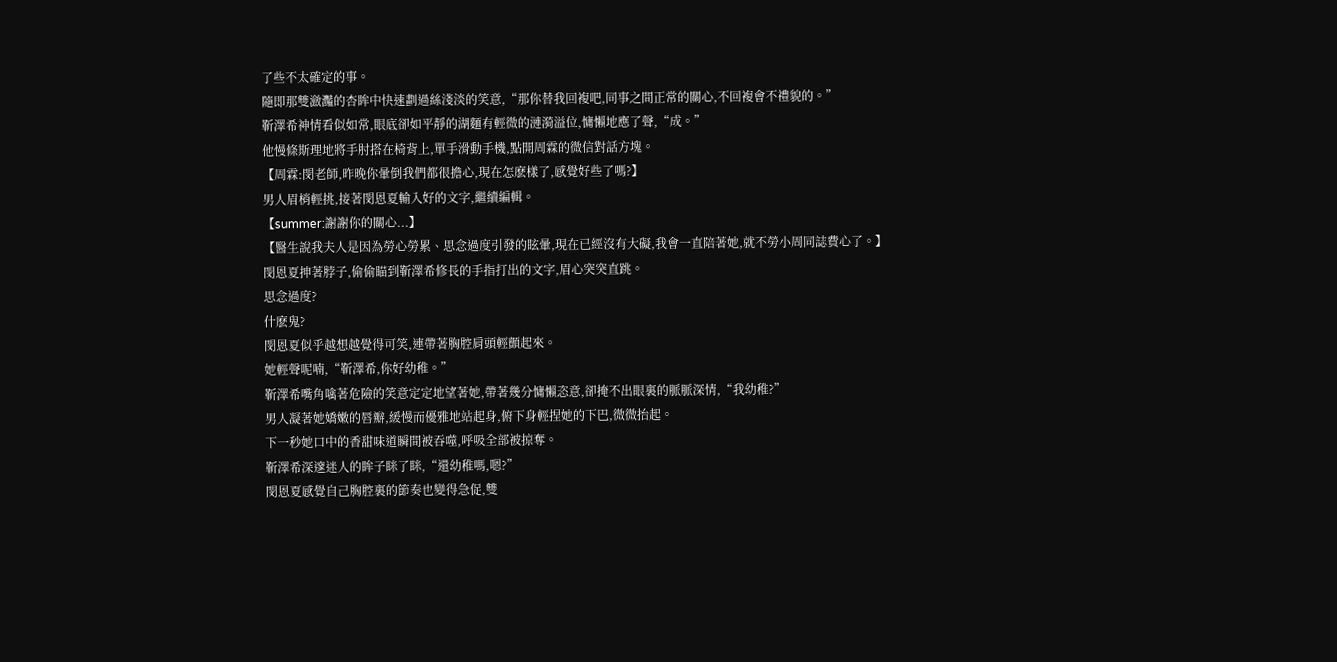了些不太確定的事。
隨即那雙瀲灩的杏眸中快速劃過絲淺淡的笑意,“那你替我回複吧,同事之間正常的關心,不回複會不禮貌的。”
靳澤希神情看似如常,眼底卻如平靜的湖麵有輕微的漣漪溢位,慵懶地應了聲,“成。”
他慢條斯理地將手肘搭在椅背上,單手滑動手機,點開周霖的微信對話方塊。
【周霖:閔老師,昨晚你暈倒我們都很擔心,現在怎麽樣了,感覺好些了嗎?】
男人眉梢輕挑,接著閔恩夏輸入好的文字,繼續編輯。
【summer:謝謝你的關心...】
【醫生說我夫人是因為勞心勞累、思念過度引發的眩暈,現在已經沒有大礙,我會一直陪著她,就不勞小周同誌費心了。】
閔恩夏抻著脖子,偷偷瞄到靳澤希修長的手指打出的文字,眉心突突直跳。
思念過度?
什麽鬼?
閔恩夏似乎越想越覺得可笑,連帶著胸腔肩頭輕顫起來。
她輕聲呢喃,“靳澤希,你好幼稚。”
靳澤希嘴角噙著危險的笑意定定地望著她,帶著幾分慵懶恣意,卻掩不出眼裏的脈脈深情,“我幼稚?”
男人凝著她嬌嫩的唇瓣,緩慢而優雅地站起身,俯下身輕捏她的下巴,微微抬起。
下一秒她口中的香甜味道瞬間被吞噬,呼吸全部被掠奪。
靳澤希深邃迷人的眸子眯了眯,“還幼稚嗎,嗯?”
閔恩夏感覺自己胸腔裏的節奏也變得急促,雙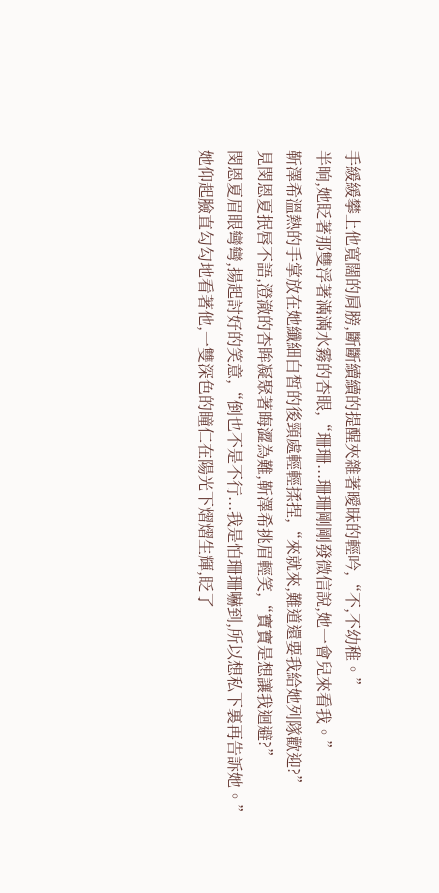手緩緩攀上他寬闊的肩膀,斷斷續續的提醒夾雜著曖昧的輕吟,“不,不幼稚。”
半晌,她眨著那雙浮著滿滿水霧的杏眼,“珊珊...珊珊剛剛發微信說,她一會兒來看我。”
靳澤希溫熱的手掌放在她纖細白皙的後頸處輕輕揉捏,“來就來,難道還要我給她列隊歡迎?”
見閔恩夏抿唇不語,澄澈的杏眸凝聚著晦澀為難,靳澤希挑眉輕笑,“寶寶是想讓我迴避?”
閔恩夏眉眼彎彎,揚起討好的笑意,“倒也不是不行...我是怕珊珊嚇到,所以想私下裏再告訴她。”
她仰起臉直勾勾地看著他,一雙深色的瞳仁在陽光下熠熠生輝,眨了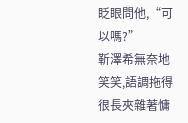眨眼問他,“可以嗎?”
靳澤希無奈地笑笑,語調拖得很長夾雜著慵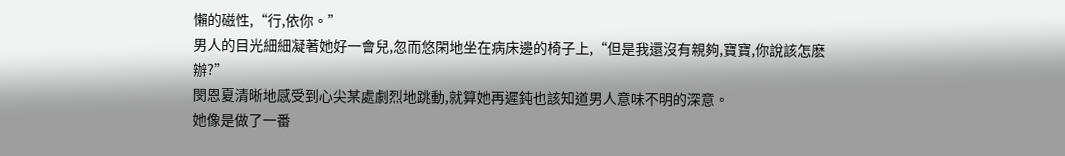懶的磁性,“行,依你。”
男人的目光細細凝著她好一會兒,忽而悠閑地坐在病床邊的椅子上,“但是我還沒有親夠,寶寶,你說該怎麽辦?”
閔恩夏清晰地感受到心尖某處劇烈地跳動,就算她再遲鈍也該知道男人意味不明的深意。
她像是做了一番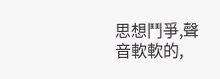思想鬥爭,聲音軟軟的,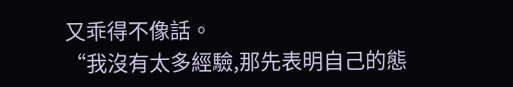又乖得不像話。
“我沒有太多經驗,那先表明自己的態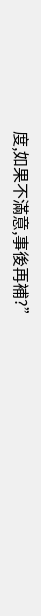度,如果不滿意,事後再補?”